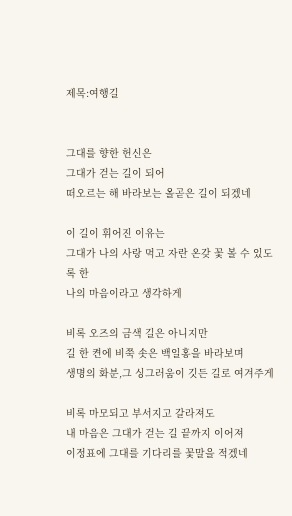제목:여행길


그대를 향한 헌신은
그대가 걷는 길이 되어
떠오르는 해 바라보는 올곧은 길이 되겠네

이 길이 휘어진 이유는
그대가 나의 사랑 먹고 자란 온갖 꽃 볼 수 있도록 한
나의 마음이라고 생각하게

비록 오즈의 금색 길은 아니지만
길 한 켠에 비쭉 솟은 백일홍을 바라보며
생명의 화분,그 싱그러움이 깃든 길로 여겨주게

비록 마모되고 부서지고 갈라져도
내 마음은 그대가 걷는 길 끝까지 이어져
이정표에 그대를 기다리를 꽃말을 적겠네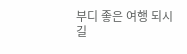부디 좋은 여행 되시길